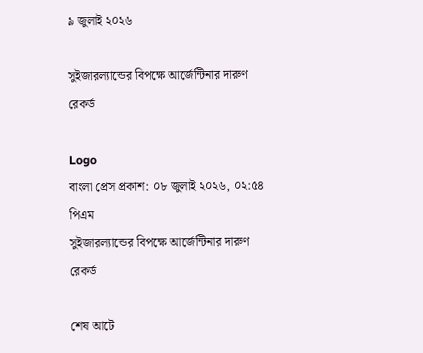৯ জুলাই ২০২৬

সুইজারল্যান্ডের বিপক্ষে আর্জেন্টিনার দারুণ রেকর্ড

Logo
বাংলা প্রেস প্রকাশ: ০৮ জুলাই ২০২৬, ০২:৫৪ পিএম
সুইজারল্যান্ডের বিপক্ষে আর্জেন্টিনার দারুণ রেকর্ড

শেষ আটে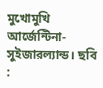মুখোমুখি আর্জেন্টিনা-সুইজারল্যান্ড। ছবি :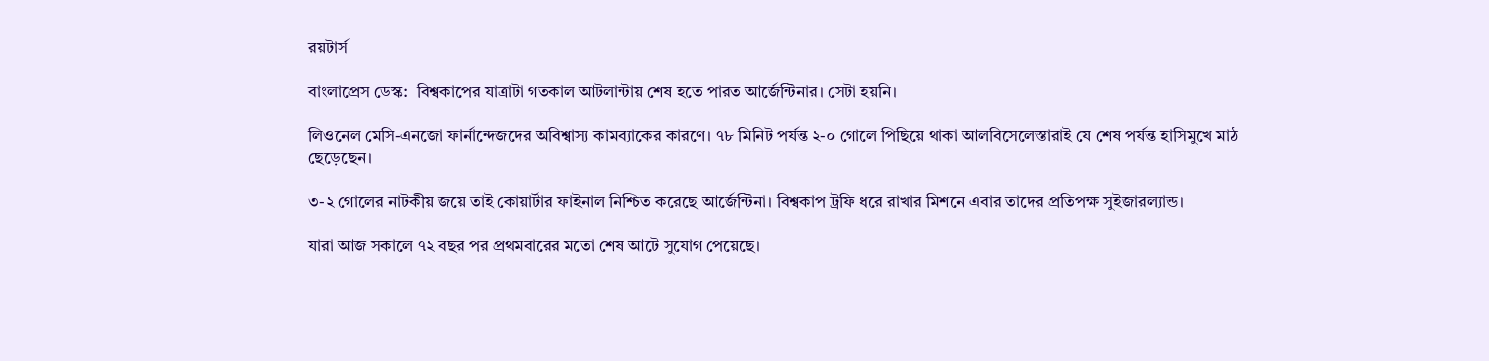রয়টার্স

বাংলাপ্রেস ডেস্ক:  বিশ্বকাপের যাত্রাটা গতকাল আটলান্টায় শেষ হতে পারত আর্জেন্টিনার। সেটা হয়নি।

লিওনেল মেসি-এনজো ফার্নান্দেজদের অবিশ্বাস্য কামব্যাকের কারণে। ৭৮ মিনিট পর্যন্ত ২-০ গোলে পিছিয়ে থাকা আলবিসেলেস্তারাই যে শেষ পর্যন্ত হাসিমুখে মাঠ ছেড়েছেন।

৩-২ গোলের নাটকীয় জয়ে তাই কোয়ার্টার ফাইনাল নিশ্চিত করেছে আর্জেন্টিনা। বিশ্বকাপ ট্রফি ধরে রাখার মিশনে এবার তাদের প্রতিপক্ষ সুইজারল্যান্ড।

যারা আজ সকালে ৭২ বছর পর প্রথমবারের মতো শেষ আটে সুযোগ পেয়েছে।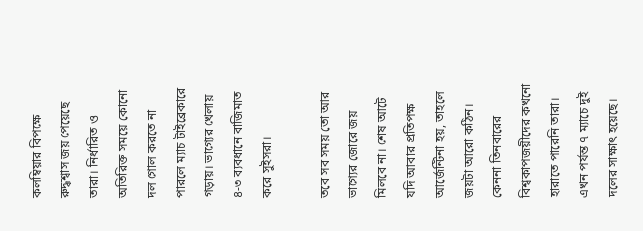কলম্বিয়ার বিপক্ষে রুদ্ধশ্বাস জয় পেয়েছে তারা। নির্ধারিত ও অতিরিক্ত সময়ে কোনো দল গোল করতে না পারলে ম্যাচ টাইব্রেকারে গড়ায়। ভাগ্যের খেলায় ৪-৩ ব্যবধানে বাজিমাত করে সুইসরা।

তবে সব সময় তো আর ভাগ্যের জোরে জয় মিলবে না। শেষ আটে যদি আবার প্রতিপক্ষ আর্জেন্টিনা হয়, তাহলে জয়টা আরো কঠিন। কেননা তিনবারের বিশ্বকাপজয়ীদের কখনো হারাতে পারেনি তারা। এখন পর্যন্ত ৭ ম্যাচে দুই দলের সাক্ষাৎ হয়েছে।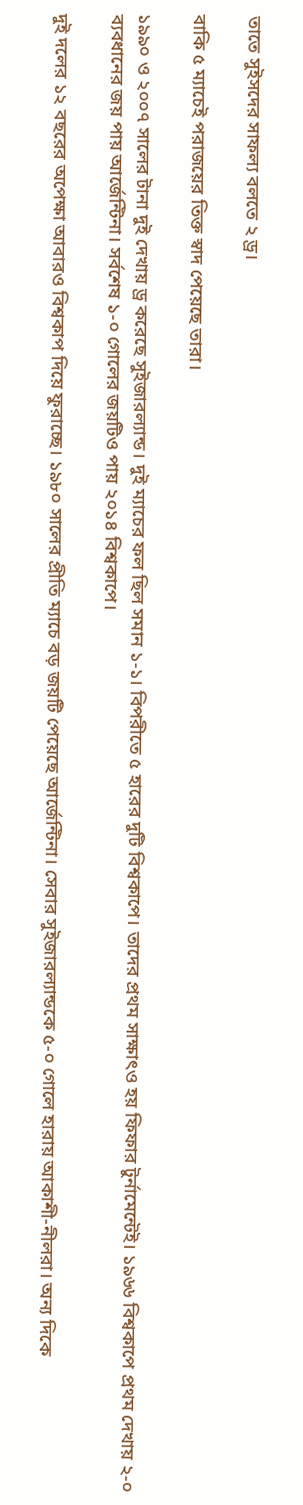তাতে সুইসদের সাফল্য বলতে ২ ড্র।

বাকি ৫ ম্যাচেই পরাজয়ের তিক্ত স্বাদ পেয়েছে তারা।

১৯৯০ ও ২০০৭ সালের টানা দুই দেখায় ড্র করেছে সুইজারল্যান্ড। দুই ম্যাচের ফল ছিল সমান ১-১। বিপরীতে ৫ হারের দুটি বিশ্বকাপে। তাদের প্রথম সাক্ষাৎও হয় ফিফার টুর্নামেন্টেই। ১৯৬৬ বিশ্বকাপে প্রথম দেখায় ২-০ ব্যবধানের জয় পায় আর্জেন্টিনা। সর্বশেষ ১-০ গোলের জয়টিও পায় ২০১৪ বিশ্বকাপে।

দুই দলের ১২ বছরের অপেক্ষা আবারও বিশ্বকাপ দিয়ে ফুরাচ্ছে। ১৯৮০ সালের প্রীতি ম্যাচে বড় জয়টি পেয়েছে আর্জেন্টিনা। সেবার সুইজারল্যান্ডকে ৫-০ গোলে হারায় আকাশী-নীলরা। অন্য দিকে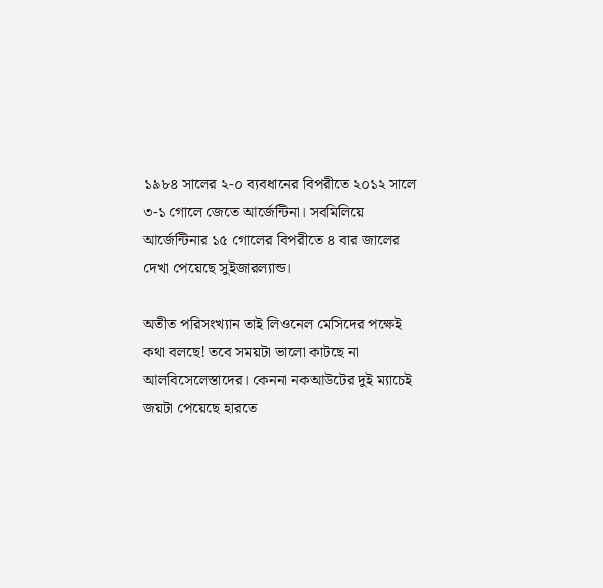১৯৮৪ সালের ২-০ ব্যবধানের বিপরীতে ২০১২ সালে ৩-১ গোলে জেতে আর্জেন্টিনা। সবমিলিয়ে আর্জেন্টিনার ১৫ গোলের বিপরীতে ৪ বার জালের দেখা পেয়েছে সুইজারল্যান্ড।

অতীত পরিসংখ্যান তাই লিওনেল মেসিদের পক্ষেই কথা বলছে! তবে সময়টা ভালো কাটছে না আলবিসেলেস্তাদের। কেননা নকআউটের দুই ম্যাচেই জয়টা পেয়েছে হারতে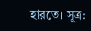হারতে। সূত্র: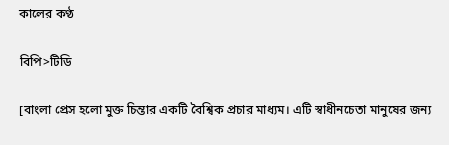কালের কণ্ঠ

বিপি>টিডি

[বাংলা প্রেস হলো মুক্ত চিন্তার একটি বৈশ্বিক প্রচার মাধ্যম। এটি স্বাধীনচেতা মানুষের জন্য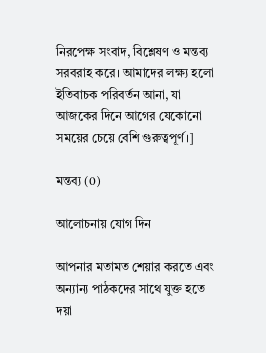নিরপেক্ষ সংবাদ, বিশ্লেষণ ও মন্তব্য সরবরাহ করে। আমাদের লক্ষ্য হলো ইতিবাচক পরিবর্তন আনা, যা আজকের দিনে আগের যেকোনো সময়ের চেয়ে বেশি গুরুত্বপূর্ণ।]

মন্তব্য (0)

আলোচনায় যোগ দিন

আপনার মতামত শেয়ার করতে এবং অন্যান্য পাঠকদের সাথে যুক্ত হতে দয়া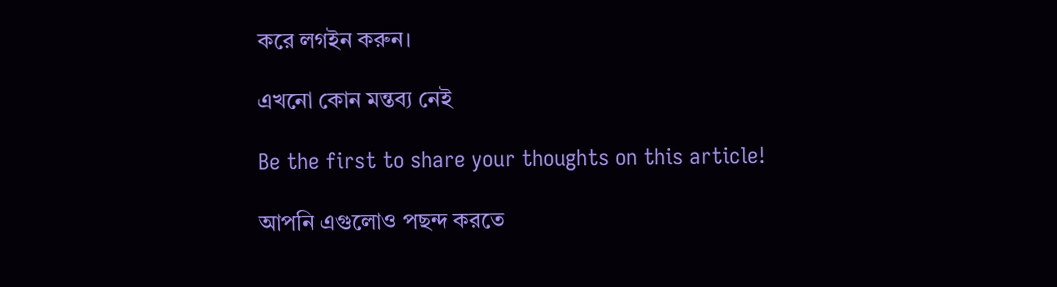করে লগইন করুন।

এখনো কোন মন্তব্য নেই

Be the first to share your thoughts on this article!

আপনি এগুলোও পছন্দ করতে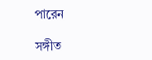পারেন

সঙ্গীত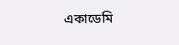একাডেমি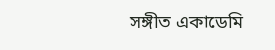সঙ্গীত একাডেমি